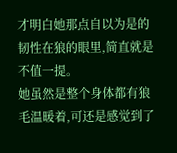才明白她那点自以为是的韧性在狼的眼里,简直就是不值一提。
她虽然是整个身体都有狼毛温暖着,可还是感觉到了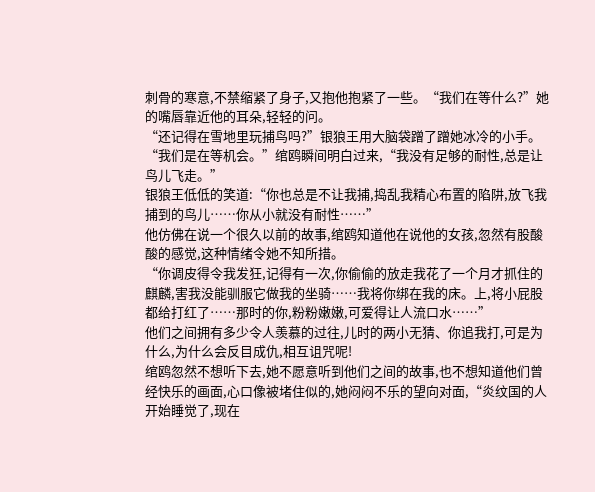刺骨的寒意,不禁缩紧了身子,又抱他抱紧了一些。“我们在等什么?”她的嘴唇靠近他的耳朵,轻轻的问。
“还记得在雪地里玩捕鸟吗?”银狼王用大脑袋蹭了蹭她冰冷的小手。
“我们是在等机会。”绾鸥瞬间明白过来,“我没有足够的耐性,总是让鸟儿飞走。”
银狼王低低的笑道:“你也总是不让我捕,捣乱我精心布置的陷阱,放飞我捕到的鸟儿……你从小就没有耐性……”
他仿佛在说一个很久以前的故事,绾鸥知道他在说他的女孩,忽然有股酸酸的感觉,这种情绪令她不知所措。
“你调皮得令我发狂,记得有一次,你偷偷的放走我花了一个月才抓住的麒麟,害我没能驯服它做我的坐骑……我将你绑在我的床。上,将小屁股都给打红了……那时的你,粉粉嫩嫩,可爱得让人流口水……”
他们之间拥有多少令人羡慕的过往,儿时的两小无猜、你追我打,可是为什么,为什么会反目成仇,相互诅咒呢!
绾鸥忽然不想听下去,她不愿意听到他们之间的故事,也不想知道他们曾经快乐的画面,心口像被堵住似的,她闷闷不乐的望向对面,“炎纹国的人开始睡觉了,现在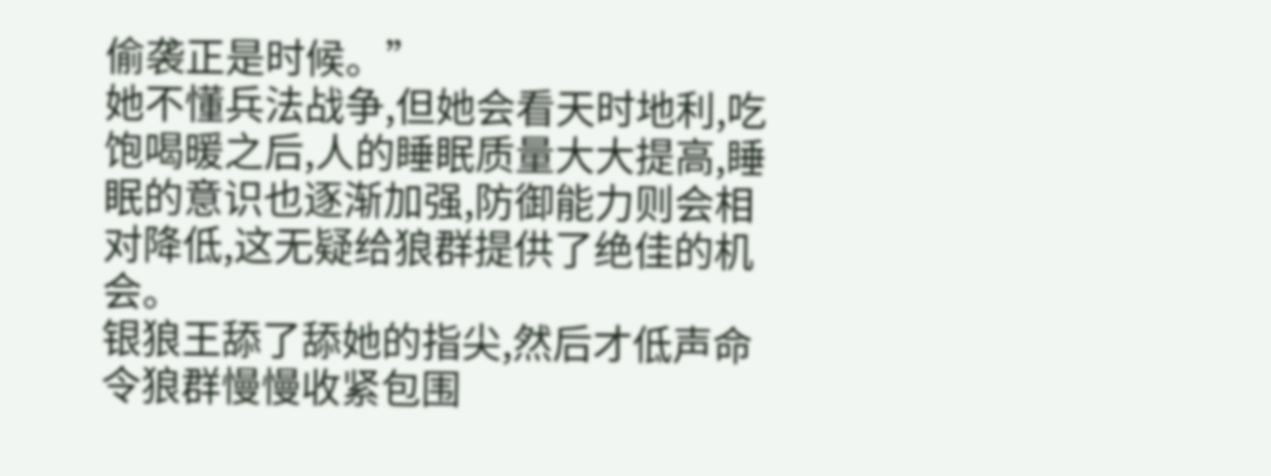偷袭正是时候。”
她不懂兵法战争,但她会看天时地利,吃饱喝暖之后,人的睡眠质量大大提高,睡眠的意识也逐渐加强,防御能力则会相对降低,这无疑给狼群提供了绝佳的机会。
银狼王舔了舔她的指尖,然后才低声命令狼群慢慢收紧包围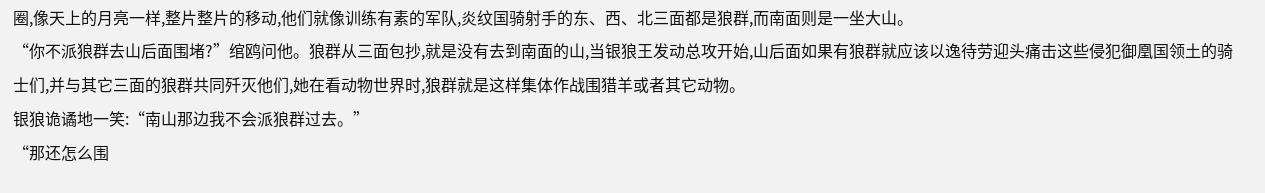圈,像天上的月亮一样,整片整片的移动,他们就像训练有素的军队,炎纹国骑射手的东、西、北三面都是狼群,而南面则是一坐大山。
“你不派狼群去山后面围堵?”绾鸥问他。狼群从三面包抄,就是没有去到南面的山,当银狼王发动总攻开始,山后面如果有狼群就应该以逸待劳迎头痛击这些侵犯御凰国领土的骑士们,并与其它三面的狼群共同歼灭他们,她在看动物世界时,狼群就是这样集体作战围猎羊或者其它动物。
银狼诡谲地一笑:“南山那边我不会派狼群过去。”
“那还怎么围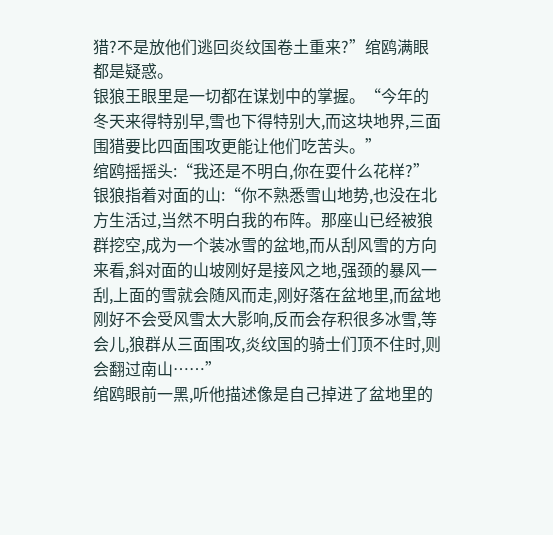猎?不是放他们逃回炎纹国卷土重来?”绾鸥满眼都是疑惑。
银狼王眼里是一切都在谋划中的掌握。“今年的冬天来得特别早,雪也下得特别大,而这块地界,三面围猎要比四面围攻更能让他们吃苦头。”
绾鸥摇摇头:“我还是不明白,你在耍什么花样?”
银狼指着对面的山:“你不熟悉雪山地势,也没在北方生活过,当然不明白我的布阵。那座山已经被狼群挖空,成为一个装冰雪的盆地,而从刮风雪的方向来看,斜对面的山坡刚好是接风之地,强颈的暴风一刮,上面的雪就会随风而走,刚好落在盆地里,而盆地刚好不会受风雪太大影响,反而会存积很多冰雪,等会儿,狼群从三面围攻,炎纹国的骑士们顶不住时,则会翻过南山……”
绾鸥眼前一黑,听他描述像是自己掉进了盆地里的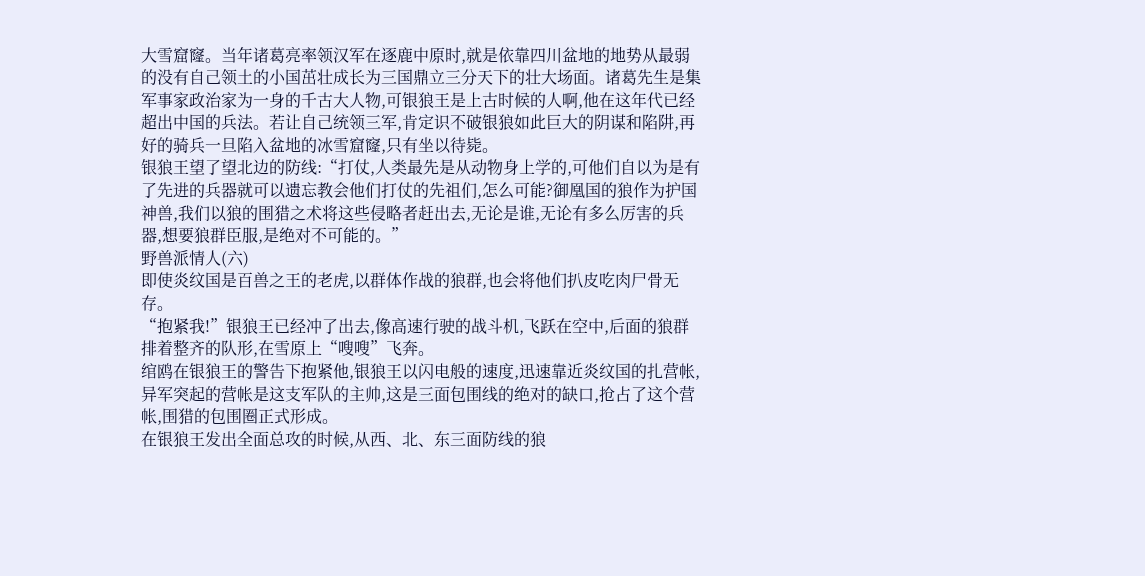大雪窟窿。当年诸葛亮率领汉军在逐鹿中原时,就是依靠四川盆地的地势从最弱的没有自己领土的小国茁壮成长为三国鼎立三分天下的壮大场面。诸葛先生是集军事家政治家为一身的千古大人物,可银狼王是上古时候的人啊,他在这年代已经超出中国的兵法。若让自己统领三军,肯定识不破银狼如此巨大的阴谋和陷阱,再好的骑兵一旦陷入盆地的冰雪窟窿,只有坐以待毙。
银狼王望了望北边的防线:“打仗,人类最先是从动物身上学的,可他们自以为是有了先进的兵器就可以遗忘教会他们打仗的先祖们,怎么可能?御凰国的狼作为护国神兽,我们以狼的围猎之术将这些侵略者赶出去,无论是谁,无论有多么厉害的兵器,想要狼群臣服,是绝对不可能的。”
野兽派情人(六)
即使炎纹国是百兽之王的老虎,以群体作战的狼群,也会将他们扒皮吃肉尸骨无存。
“抱紧我!”银狼王已经冲了出去,像高速行驶的战斗机,飞跃在空中,后面的狼群排着整齐的队形,在雪原上“嗖嗖”飞奔。
绾鸥在银狼王的警告下抱紧他,银狼王以闪电般的速度,迅速靠近炎纹国的扎营帐,异军突起的营帐是这支军队的主帅,这是三面包围线的绝对的缺口,抢占了这个营帐,围猎的包围圈正式形成。
在银狼王发出全面总攻的时候,从西、北、东三面防线的狼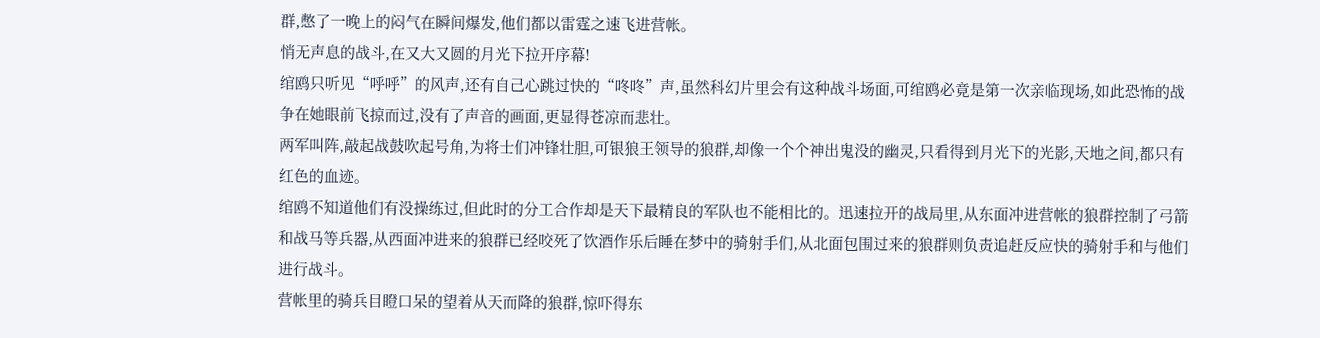群,憋了一晚上的闷气在瞬间爆发,他们都以雷霆之速飞进营帐。
悄无声息的战斗,在又大又圆的月光下拉开序幕!
绾鸥只听见“呼呼”的风声,还有自己心跳过快的“咚咚”声,虽然科幻片里会有这种战斗场面,可绾鸥必竟是第一次亲临现场,如此恐怖的战争在她眼前飞掠而过,没有了声音的画面,更显得苍凉而悲壮。
两军叫阵,敲起战鼓吹起号角,为将士们冲锋壮胆,可银狼王领导的狼群,却像一个个神出鬼没的幽灵,只看得到月光下的光影,天地之间,都只有红色的血迹。
绾鸥不知道他们有没操练过,但此时的分工合作却是天下最精良的军队也不能相比的。迅速拉开的战局里,从东面冲进营帐的狼群控制了弓箭和战马等兵器,从西面冲进来的狼群已经咬死了饮酒作乐后睡在梦中的骑射手们,从北面包围过来的狼群则负责追赶反应快的骑射手和与他们进行战斗。
营帐里的骑兵目瞪口呆的望着从天而降的狼群,惊吓得东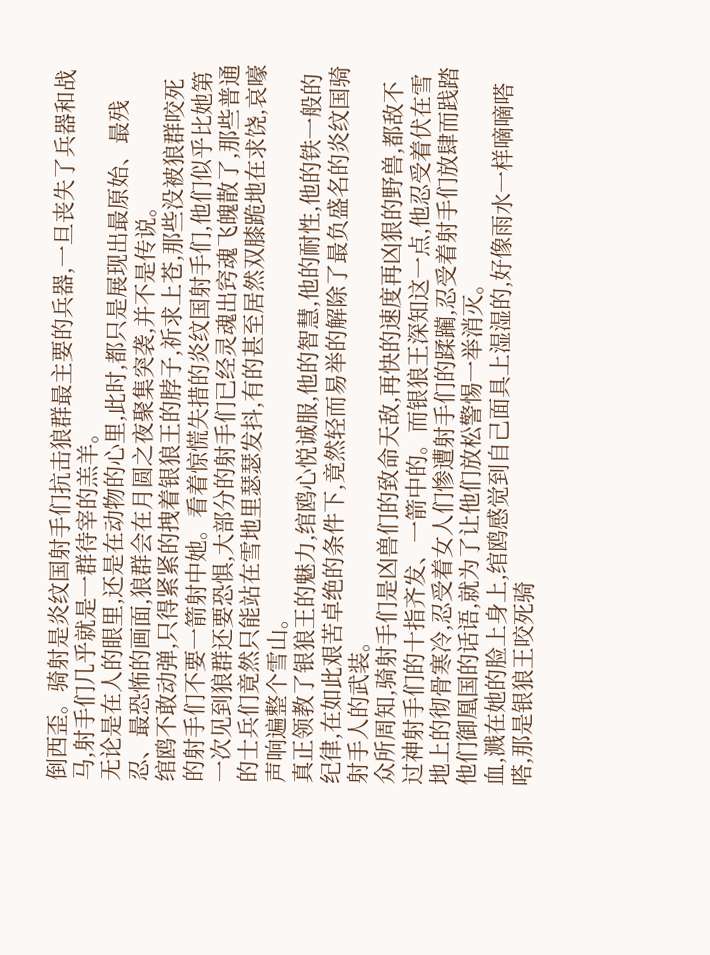倒西歪。骑射是炎纹国射手们抗击狼群最主要的兵器,一旦丧失了兵器和战马,射手们几乎就是一群待宰的羔羊。
无论是在人的眼里,还是在动物的心里,此时,都只是展现出最原始、最残忍、最恐怖的画面,狼群会在月圆之夜聚集突袭,并不是传说。
绾鸥不敢动弹,只得紧紧的拽着银狼王的脖子,祈求上苍,那些没被狼群咬死的射手们不要一箭射中她。看着惊慌失措的炎纹国射手们,他们似乎比她第一次见到狼群还要恐惧,大部分的射手们已经灵魂出窍魂飞魄散了,那些普通的士兵们竟然只能站在雪地里瑟瑟发抖,有的甚至居然双膝跪地在求饶,哀嚎声响遍整个雪山。
真正领教了银狼王的魅力,绾鸥心悦诚服,他的智慧,他的耐性,他的铁一般的纪律,在如此艰苦卓绝的条件下,竟然轻而易举的解除了最负盛名的炎纹国骑射手人的武装。
众所周知,骑射手们是凶兽们的致命天敌,再快的速度再凶狠的野兽,都敌不过神射手们的十指齐发、一箭中的。而银狼王深知这一点,他忍受着伏在雪地上的彻骨寒冷,忍受着女人们惨遭射手们的蹂躏,忍受着射手们放肆而践踏他们御凰国的话语,就为了让他们放松警惕一举消灭。
血,溅在她的脸上身上,绾鸥感觉到自己面具上湿湿的,好像雨水一样嘀嘀嗒嗒,那是银狼王咬死骑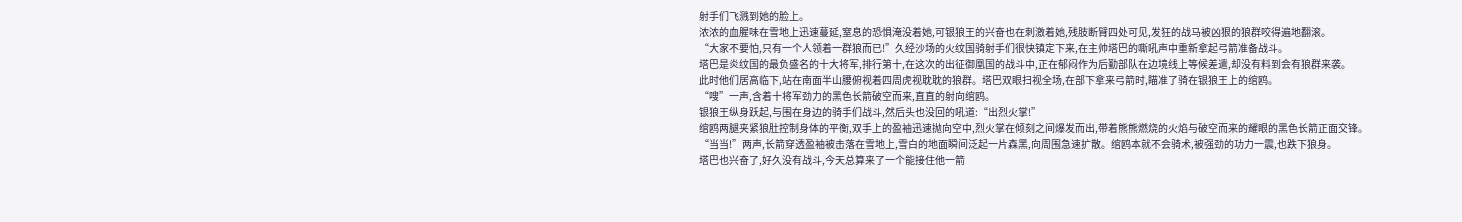射手们飞溅到她的脸上。
浓浓的血腥味在雪地上迅速蔓延,窒息的恐惧淹没着她,可银狼王的兴奋也在刺激着她,残肢断臂四处可见,发狂的战马被凶狠的狼群咬得遍地翻滚。
“大家不要怕,只有一个人领着一群狼而已!”久经沙场的火纹国骑射手们很快镇定下来,在主帅塔巴的嘶吼声中重新拿起弓箭准备战斗。
塔巴是炎纹国的最负盛名的十大将军,排行第十,在这次的出征御凰国的战斗中,正在郁闷作为后勤部队在边境线上等候差遣,却没有料到会有狼群来袭。
此时他们居高临下,站在南面半山腰俯视着四周虎视耽耽的狼群。塔巴双眼扫视全场,在部下拿来弓箭时,瞄准了骑在银狼王上的绾鸥。
“嗖”一声,含着十将军劲力的黑色长箭破空而来,直直的射向绾鸥。
银狼王纵身跃起,与围在身边的骑手们战斗,然后头也没回的吼道:“出烈火掌!”
绾鸥两腿夹紧狼肚控制身体的平衡,双手上的盈袖迅速抛向空中,烈火掌在倾刻之间爆发而出,带着熊熊燃烧的火焰与破空而来的耀眼的黑色长箭正面交锋。
“当当!”两声,长箭穿透盈袖被击落在雪地上,雪白的地面瞬间泛起一片森黑,向周围急速扩散。绾鸥本就不会骑术,被强劲的功力一震,也跌下狼身。
塔巴也兴奋了,好久没有战斗,今天总算来了一个能接住他一箭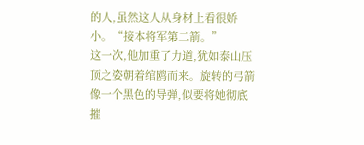的人,虽然这人从身材上看很娇小。“接本将军第二箭。”
这一次,他加重了力道,犹如泰山压顶之姿朝着绾鸥而来。旋转的弓箭像一个黑色的导弹,似要将她彻底摧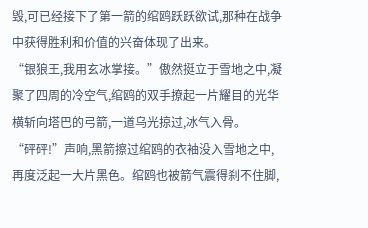毁,可已经接下了第一箭的绾鸥跃跃欲试,那种在战争中获得胜利和价值的兴奋体现了出来。
“银狼王,我用玄冰掌接。”傲然挺立于雪地之中,凝聚了四周的冷空气,绾鸥的双手撩起一片耀目的光华横斩向塔巴的弓箭,一道乌光掠过,冰气入骨。
“砰砰!”声响,黑箭擦过绾鸥的衣袖没入雪地之中,再度泛起一大片黑色。绾鸥也被箭气震得刹不住脚,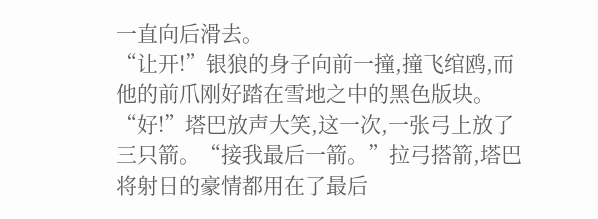一直向后滑去。
“让开!”银狼的身子向前一撞,撞飞绾鸥,而他的前爪刚好踏在雪地之中的黑色版块。
“好!”塔巴放声大笑,这一次,一张弓上放了三只箭。“接我最后一箭。”拉弓搭箭,塔巴将射日的豪情都用在了最后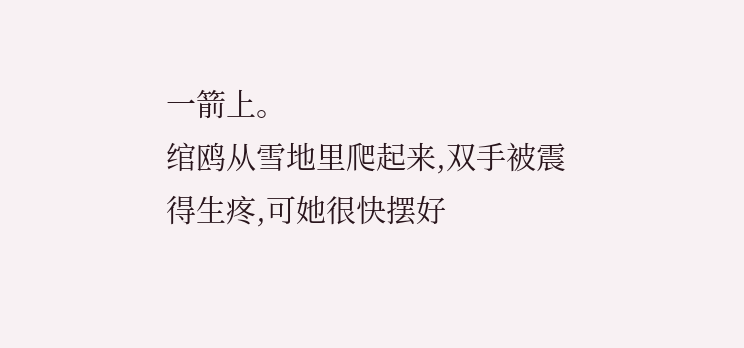一箭上。
绾鸥从雪地里爬起来,双手被震得生疼,可她很快摆好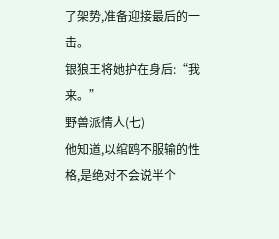了架势,准备迎接最后的一击。
银狼王将她护在身后:“我来。”
野兽派情人(七)
他知道,以绾鸥不服输的性格,是绝对不会说半个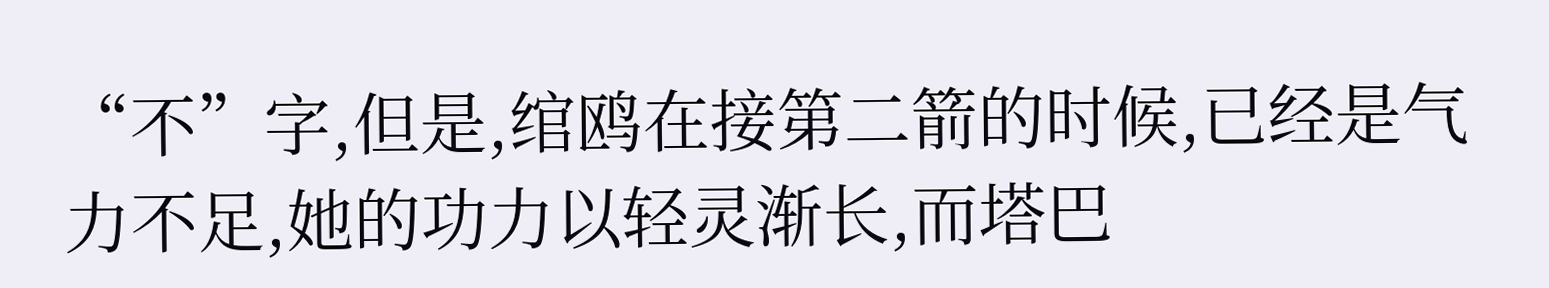“不”字,但是,绾鸥在接第二箭的时候,已经是气力不足,她的功力以轻灵渐长,而塔巴